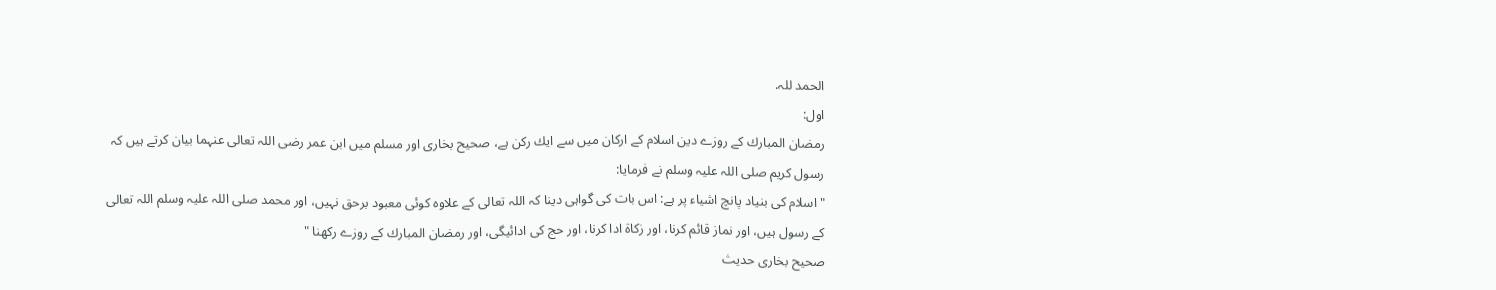الحمد للہ.
اول:
رمضان المبارك كے روزے دين اسلام كے اركان ميں سے ايك ركن ہے، صحيح بخارى اور مسلم ميں ابن عمر رضى اللہ تعالى عنہما بيان كرتے ہيں كہ رسول كريم صلى اللہ عليہ وسلم نے فرمايا:
" اسلام كى بنياد پانچ اشياء پر ہے: اس بات كى گواہى دينا كہ اللہ تعالى كے علاوہ كوئى معبود برحق نہيں، اور محمد صلى اللہ عليہ وسلم اللہ تعالى كے رسول ہيں، اور نماز قائم كرنا، اور زكاۃ ادا كرنا، اور حج كى ادائيگى، اور رمضان المبارك كے روزے ركھنا "
صحيح بخارى حديث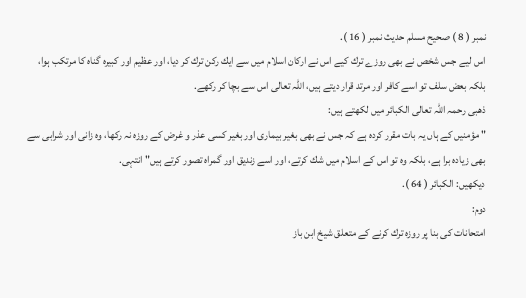نمبر ( 8 ) صحيح مسلم حديث نمبر ( 16 ).
اس ليے جس شخص نے بھى روزے ترك كيے اس نے اركان اسلام ميں سے ايك ركن ترك كر ديا، اور عظيم اور كبيرہ گناہ كا مرتكب ہوا، بلكہ بعض سلف تو اسے كافر اور مرتد قرار ديتے ہيں، اللہ تعالى اس سے بچا كر ركھے.
ذھبى رحمہ اللہ تعالى الكبائر ميں لكھتے ہيں:
" مؤمنيں كے ہاں يہ بات مقرر كردہ ہے كہ جس نے بھى بغير بيمارى اور بغير كسى عذر و غرض كے روزہ نہ ركھا، وہ زانى اور شرابى سے بھى زيادہ برا ہے، بلكہ وہ تو اس كے اسلام ميں شك كرتے، اور اسے زنديق اور گمراہ تصور كرتے ہيں" انتہى.
ديكھيں: الكبائر ( 64 ).
دوم:
امتحانات كى بنا پر روزہ ترك كرنے كے متعلق شيخ ابن باز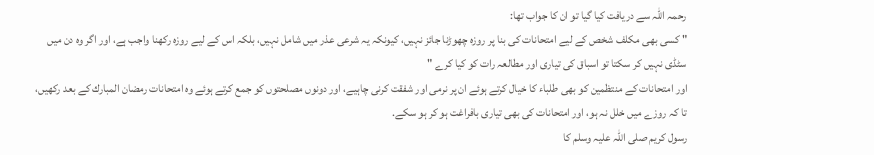رحمہ اللہ سے دريافت كيا گيا تو ان كا جواب تھا:
" كسى بھى مكلف شخص كے ليے امتحانات كى بنا پر روزہ چھوڑنا جائز نہيں، كيونكہ يہ شرعى عذر ميں شامل نہيں، بلكہ اس كے ليے روزہ ركھنا واجب ہے، اور اگر وہ دن ميں سٹڈى نہيں كر سكتا تو اسباق كى تيارى اور مطالعہ رات كو كيا كرے "
اور امتحانات كے منتظمين كو بھى طلباء كا خيال كرتے ہوئے ان پر نرمى اور شفقت كرنى چاہيے، اور دونوں مصلحتوں كو جمع كرتے ہوئے وہ امتحانات رمضان المبارك كے بعد ركھيں، تا كہ روزے ميں خلل نہ ہو، اور امتحانات كى بھى تيارى بافراغت ہو كر ہو سكے.
رسول كريم صلى اللہ عليہ وسلم كا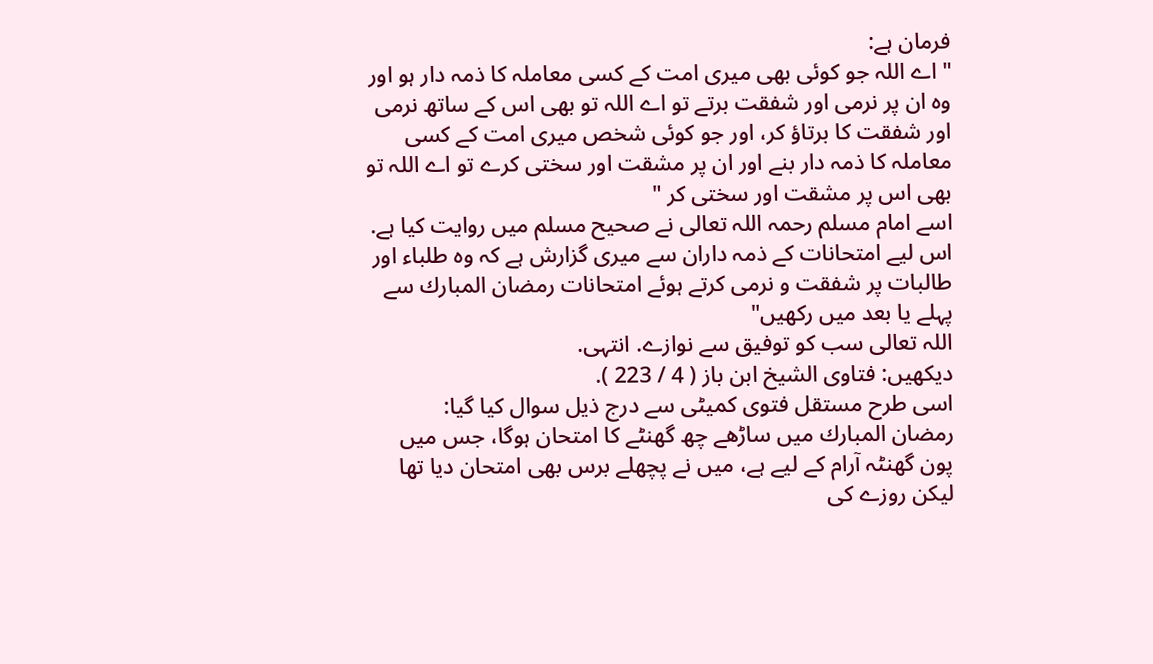فرمان ہے:
" اے اللہ جو كوئى بھى ميرى امت كے كسى معاملہ كا ذمہ دار ہو اور وہ ان پر نرمى اور شفقت برتے تو اے اللہ تو بھى اس كے ساتھ نرمى اور شفقت كا برتاؤ كر، اور جو كوئى شخص ميرى امت كے كسى معاملہ كا ذمہ دار بنے اور ان پر مشقت اور سختى كرے تو اے اللہ تو بھى اس پر مشقت اور سختى كر "
اسے امام مسلم رحمہ اللہ تعالى نے صحيح مسلم ميں روايت كيا ہے.
اس ليے امتحانات كے ذمہ داران سے ميرى گزارش ہے كہ وہ طلباء اور طالبات پر شفقت و نرمى كرتے ہوئے امتحانات رمضان المبارك سے پہلے يا بعد ميں ركھيں"
اللہ تعالى سب كو توفيق سے نوازے. انتہى.
ديكھيں: فتاوى الشيخ ابن باز ( 4 / 223 ).
اسى طرح مستقل فتوى كميٹى سے درج ذيل سوال كيا گيا:
رمضان المبارك ميں ساڑھے چھ گھنٹے كا امتحان ہوگا، جس ميں پون گھنٹہ آرام كے ليے ہے، ميں نے پچھلے برس بھى امتحان ديا تھا ليكن روزے كى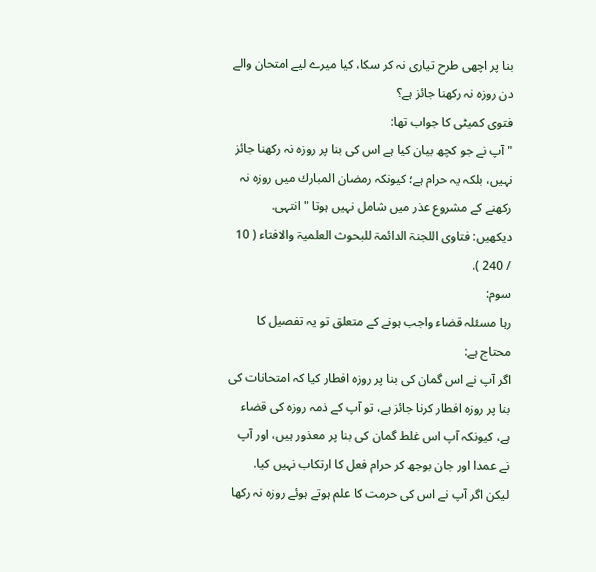بنا پر اچھى طرح تيارى نہ كر سكا، كيا ميرے ليے امتحان والے دن روزہ نہ ركھنا جائز ہے؟
فتوى كميٹى كا جواب تھا:
" آپ نے جو كچھ بيان كيا ہے اس كى بنا پر روزہ نہ ركھنا جائز نہيں، بلكہ يہ حرام ہے؛ كيونكہ رمضان المبارك ميں روزہ نہ ركھنے كے مشروع عذر ميں شامل نہيں ہوتا " انتہى.
ديكھيں: فتاوى اللجنۃ الدائمۃ للبحوث العلميۃ والافتاء ( 10 / 240 ).
سوم:
رہا مسئلہ قضاء واجب ہونے كے متعلق تو يہ تفصيل كا محتاج ہے:
اگر آپ نے اس گمان كى بنا پر روزہ افطار كيا كہ امتحانات كى بنا پر روزہ افطار كرنا جائز ہے، تو آپ كے ذمہ روزہ كى قضاء ہے، كيونكہ آپ اس غلط گمان كى بنا پر معذور ہيں، اور آپ نے عمدا اور جان بوجھ كر حرام فعل كا ارتكاب نہيں كيا.
ليكن اگر آپ نے اس كى حرمت كا علم ہوتے ہوئے روزہ نہ ركھا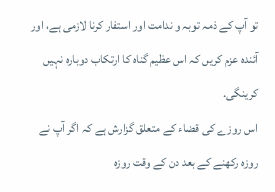تو آپ كے ذمہ توبہ و ندامت اور استفار كرنا لازمى ہے، اور آئندہ عزم كريں كہ اس عظيم گناہ كا ارتكاب دوبارہ نہيں كرينگى.
اس روزے كى قضاء كے متعلق گزارش ہے كہ اگر آپ نے روزہ ركھنے كے بعد دن كے وقت روزہ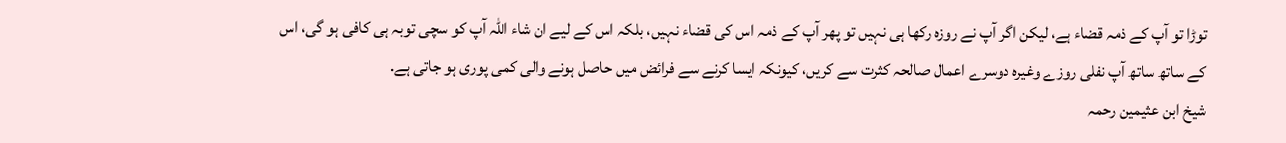توڑا تو آپ كے ذمہ قضاء ہے، ليكن اگر آپ نے روزہ ركھا ہى نہيں تو پھر آپ كے ذمہ اس كى قضاء نہيں، بلكہ اس كے ليے ان شاء اللہ آپ كو سچى توبہ ہى كافى ہو گى، اس كے ساتھ ساتھ آپ نفلى روزے وغيرہ دوسرے اعمال صالحہ كثرت سے كريں، كيونكہ ايسا كرنے سے فرائض ميں حاصل ہونے والى كمى پورى ہو جاتى ہے.
شيخ ابن عثيمين رحمہ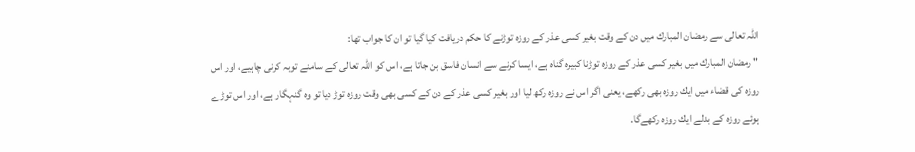اللہ تعالى سے رمضان المبارك ميں دن كے وقت بغير كسى عذر كے روزہ توڑنے كا حكم دريافت كيا گيا تو ان كا جواب تھا:
" رمضان المبارك ميں بغير كسى عذر كے روزہ توڑنا كبيرہ گناہ ہے، ايسا كرنے سے انسان فاسق بن جاتا ہے، اس كو اللہ تعالى كے سامنے توبہ كرنى چاہيے، اور اس روزہ كى قضاء ميں ايك روزہ بھى ركھے، يعنى اگر اس نے روزہ ركھ ليا اور بغير كسى عذر كے دن كے كسى بھى وقت روزہ توڑ ديا تو وہ گنہگار ہے، اور اس توڑے ہوئے روزہ كے بدلے ايك روزہ ركھےگا.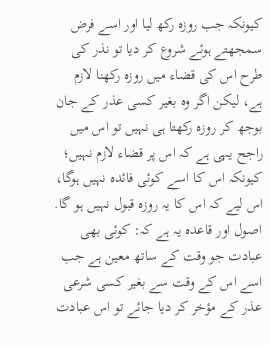كيونكہ جب روزہ ركھ ليا اور اسے فرض سمجھتے ہوئے شروع كر ديا تو نذر كى طرح اس كى قضاء ميں روزہ ركھنا لازم ہے، ليكن اگر وہ بغير كسى عذر كے جان بوجھ كر روزہ ركھتا ہى نہيں تو اس ميں راجح يہى ہے كہ اس پر قضاء لازم نہيں؛ كيونكہ اس كا اسے كوئى فائدہ نہيں ہوگا، اس ليے كہ اس كا يہ روزہ قبول نہيں ہو گا.
اصول اور قاعدہ يہ ہے كہ: كوئى بھى عبادت جو وقت كے ساتھ معين ہے جب اسے اس كے وقت سے بغير كسى شرعى عذر كے مؤخر كر ديا جائے تو اس عبادت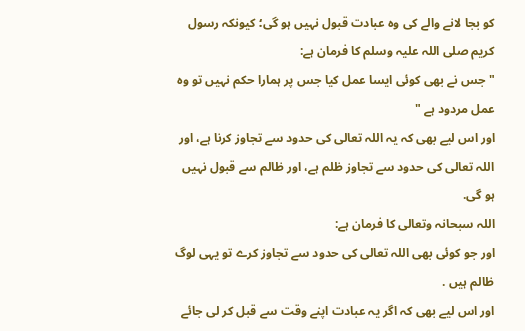كو بجا لانے والے كى وہ عبادت قبول نہيں ہو گى؛ كيونكہ رسول كريم صلى اللہ عليہ وسلم كا فرمان ہے:
" جس نے بھى كوئى ايسا عمل كيا جس پر ہمارا حكم نہيں تو وہ عمل مردود ہے "
اور اس ليے بھى كہ يہ اللہ تعالى كى حدود سے تجاوز كرنا ہے، اور اللہ تعالى كى حدود سے تجاوز ظلم ہے، اور ظالم سے قبول نہيں ہو گى.
اللہ سبحانہ وتعالى كا فرمان ہے:
اور جو كوئى بھى اللہ تعالى كى حدود سے تجاوز كرے تو يہى لوگ ظالم ہيں .
اور اس ليے بھى كہ اگر يہ عبادت اپنے وقت سے قبل كر لى جائے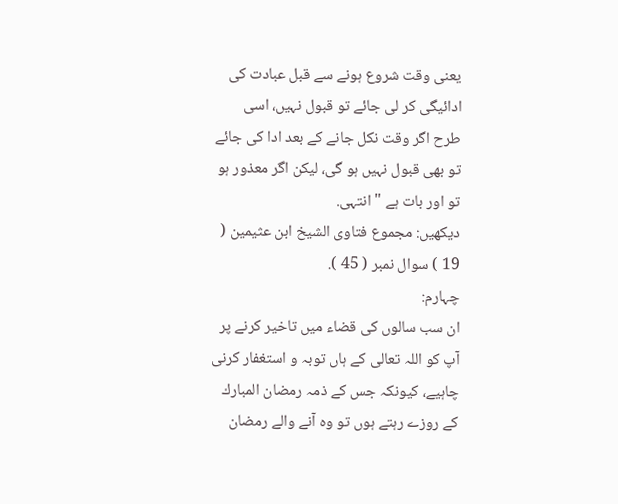يعنى وقت شروع ہونے سے قبل عبادت كى ادائيگى كر لى جائے تو قبول نہيں، اسى طرح اگر وقت نكل جانے كے بعد ادا كى جائے تو بھى قبول نہيں ہو گى، ليكن اگر معذور ہو تو اور بات ہے " انتہى.
ديكھيں: مجموع فتاوى الشيخ ابن عثيمين ( 19 ) سوال نمبر ( 45 ).
چہارم:
ان سب سالوں كى قضاء ميں تاخير كرنے پر آپ كو اللہ تعالى كے ہاں توبہ و استغفار كرنى چاہيے، كيونكہ جس كے ذمہ رمضان المبارك كے روزے رہتے ہوں تو وہ آنے والے رمضان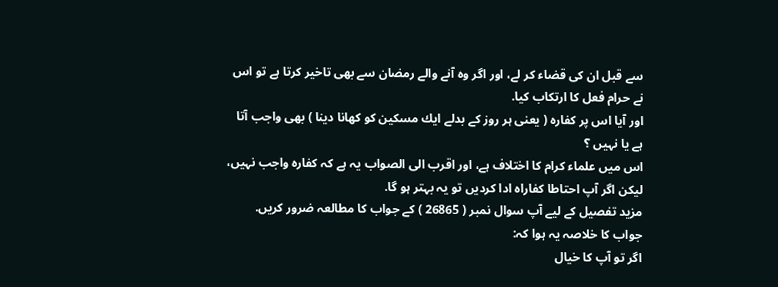سے قبل ان كى قضاء كر لے، اور اگر وہ آنے والے رمضان سے بھى تاخير كرتا ہے تو اس نے حرام فعل كا ارتكاب كيا.
اور آيا اس پر كفارہ ( يعنى ہر روز كے بدلے ايك مسكين كو كھانا دينا ) بھى واجب آتا ہے يا نہيں ؟
اس ميں علماء كرام كا اختلاف ہے، اور اقرب الى الصواب يہ ہے كہ كفارہ واجب نہيں، ليكن اگر آپ احتاطا كفاراہ ادا كرديں تو يہ بہتر ہو گا.
مزيد تفصيل كے ليے آپ سوال نمبر ( 26865 ) كے جواب كا مطالعہ ضرور كريں.
جواب كا خلاصہ يہ ہوا كہ:
اگر تو آپ كا خيال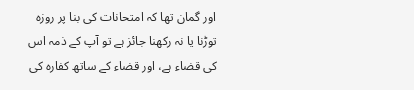اور گمان تھا كہ امتحانات كى بنا پر روزہ توڑنا يا نہ ركھنا جائز ہے تو آپ كے ذمہ اس كى قضاء ہے، اور قضاء كے ساتھ كفارہ كى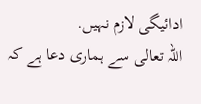ادائيگى لازم نہيں.
اللہ تعالى سے ہمارى دعا ہے كہ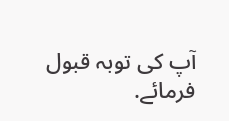آپ كى توبہ قبول فرمائے.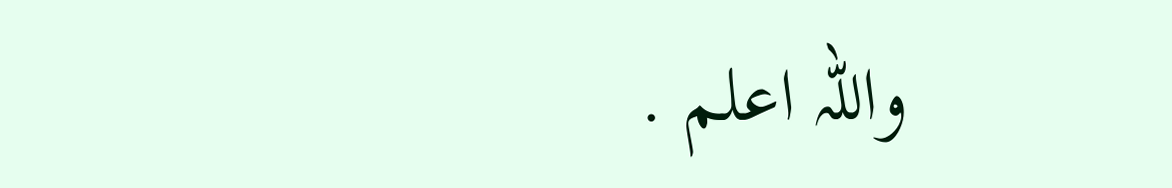واللہ اعلم .